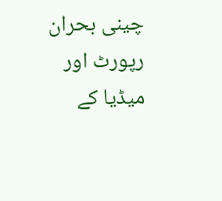چینی بحران رپورٹ اور میڈیا کے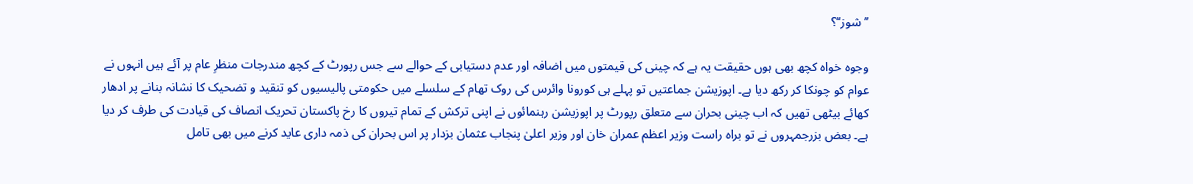’’شوز‘‘؟

وجوہ خواہ کچھ بھی ہوں حقیقت یہ ہے کہ چینی کی قیمتوں میں اضافہ اور عدم دستیابی کے حوالے سے جس رپورٹ کے کچھ مندرجات منظرِ عام پر آئے ہیں انہوں نے عوام کو چونکا کر رکھ دیا ہے۔ اپوزیشن جماعتیں تو پہلے ہی کورونا وائرس کی روک تھام کے سلسلے میں حکومتی پالیسیوں کو تنقید و تضحیک کا نشانہ بنانے پر ادھار کھائے بیٹھی تھیں کہ اب چینی بحران سے متعلق رپورٹ پر اپوزیشن رہنمائوں نے اپنی ترکش کے تمام تیروں کا رخ پاکستان تحریک انصاف کی قیادت کی طرف کر دیا ہے۔ بعض بزرجمہروں نے تو براہ راست وزیر اعظم عمران خان اور وزیر اعلیٰ پنجاب عثمان بزدار پر اس بحران کی ذمہ داری عاید کرنے میں بھی تامل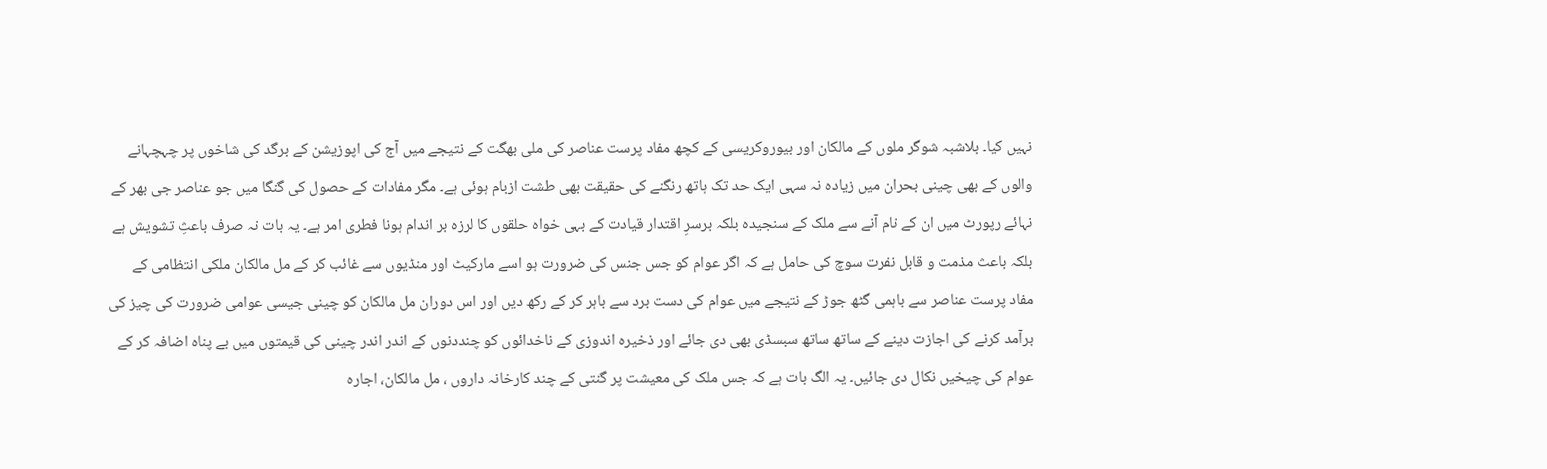نہیں کیا۔ بلاشبہ شوگر ملوں کے مالکان اور بیوروکریسی کے کچھ مفاد پرست عناصر کی ملی بھگت کے نتیجے میں آج کی اپوزیشن کے برگد کی شاخوں پر چہچہانے والوں کے بھی چینی بحران میں زیادہ نہ سہی ایک حد تک ہاتھ رنگنے کی حقیقت بھی طشت ازبام ہوئی ہے۔ مگر مفادات کے حصول کی گنگا میں جو عناصر جی بھر کے نہائے رپورٹ میں ان کے نام آنے سے ملک کے سنجیدہ بلکہ برسرِ اقتدار قیادت کے بہی خواہ حلقوں کا لرزہ بر اندام ہونا فطری امر ہے۔ یہ بات نہ صرف باعثِ تشویش ہے بلکہ باعث مذمت و قابل نفرت سوچ کی حامل ہے کہ اگر عوام کو جس جنس کی ضرورت ہو اسے مارکیٹ اور منڈیوں سے غائب کر کے مل مالکان ملکی انتظامی کے مفاد پرست عناصر سے باہمی گٹھ جوڑ کے نتیجے میں عوام کی دست برد سے باہر کر کے رکھ دیں اور اس دوران مل مالکان کو چینی جیسی عوامی ضرورت کی چیز کی برآمد کرنے کی اجازت دینے کے ساتھ ساتھ سبسڈی بھی دی جائے اور ذخیرہ اندوزی کے ناخدائوں کو چنددنوں کے اندر اندر چینی کی قیمتوں میں بے پناہ اضافہ کر کے عوام کی چیخیں نکال دی جائیں۔ یہ الگ بات ہے کہ جس ملک کی معیشت پر گنتی کے چند کارخانہ داروں ، مل مالکان، اجارہ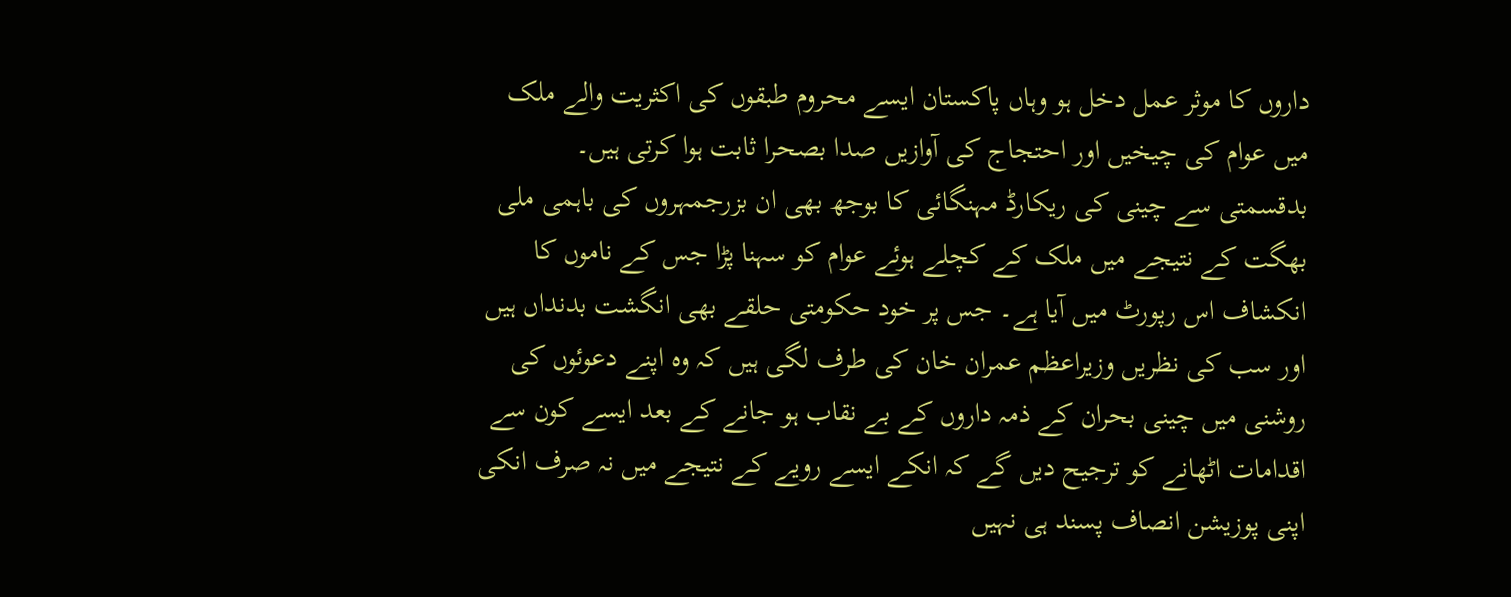داروں کا موثر عمل دخل ہو وہاں پاکستان ایسے محروم طبقوں کی اکثریت والے ملک میں عوام کی چیخیں اور احتجاج کی آوازیں صدا بصحرا ثابت ہوا کرتی ہیں۔
بدقسمتی سے چینی کی ریکارڈ مہنگائی کا بوجھ بھی ان بزرجمہروں کی باہمی ملی بھگت کے نتیجے میں ملک کے کچلے ہوئے عوام کو سہنا پڑا جس کے ناموں کا انکشاف اس رپورٹ میں آیا ہے۔ جس پر خود حکومتی حلقے بھی انگشت بدنداں ہیں اور سب کی نظریں وزیراعظم عمران خان کی طرف لگی ہیں کہ وہ اپنے دعوئوں کی روشنی میں چینی بحران کے ذمہ داروں کے بے نقاب ہو جانے کے بعد ایسے کون سے اقدامات اٹھانے کو ترجیح دیں گے کہ انکے ایسے رویے کے نتیجے میں نہ صرف انکی اپنی پوزیشن انصاف پسند ہی نہیں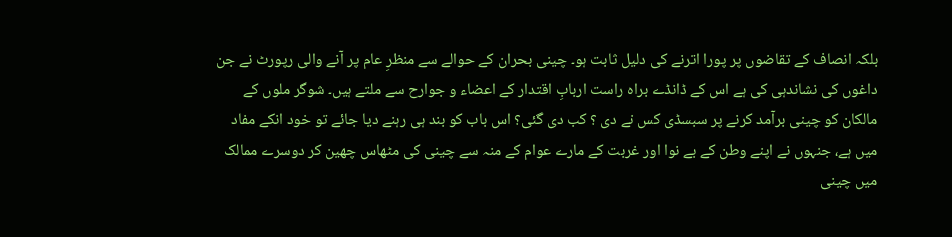بلکہ انصاف کے تقاضوں پر پورا اترنے کی دلیل ثابت ہو۔ چینی بحران کے حوالے سے منظرِ عام پر آنے والی رپورٹ نے جن داغوں کی نشاندہی کی ہے اس کے ڈانڈے براہ راست اربابِ اقتدار کے اعضاء و جوارح سے ملتے ہیں۔ شوگر ملوں کے مالکان کو چینی برآمد کرنے پر سبسڈی کس نے دی ؟ کب دی گئی؟ اس باب کو بند ہی رہنے دیا جائے تو خود انکے مفاد میں ہے، جنہوں نے اپنے وطن کے بے نوا اور غربت کے مارے عوام کے منہ سے چینی کی مٹھاس چھین کر دوسرے ممالک میں چینی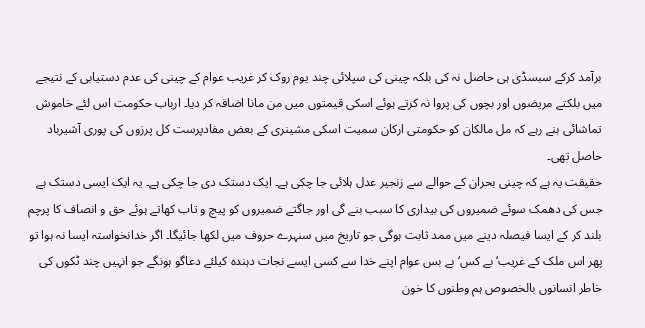برآمد کرکے سبسڈی ہی حاصل نہ کی بلکہ چینی کی سپلائی چند یوم روک کر غریب عوام کے چینی کی عدم دستیابی کے نتیجے میں بلکتے مریضوں اور بچوں کی پروا نہ کرتے ہوئے اسکی قیمتوں میں من مانا اضافہ کر دیا۔ ارباب حکومت اس لئے خاموش تماشائی بنے رہے کہ مل مالکان کو حکومتی ارکان سمیت اسکی مشینری کے بعض مفادپرست کل پرزوں کی پوری آشیرباد حاصل تھی۔
حقیقت یہ ہے کہ چینی بحران کے حوالے سے زنجیر عدل ہلائی جا چکی ہے۔ ایک دستک دی جا چکی ہے۔ یہ ایک ایسی دستک ہے جس کی دھمک سوئے ضمیروں کی بیداری کا سبب بنے گی اور جاگتے ضمیروں کو پیچ و تاب کھاتے ہوئے حق و انصاف کا پرچم بلند کر کے ایسا فیصلہ دینے میں ممد ثابت ہوگی جو تاریخ میں سنہرے حروف میں لکھا جائیگا۔ اگر خدانخواستہ ایسا نہ ہوا تو پھر اس ملک کے غریب‘ بے کس‘ بے بس عوام اپنے خدا سے کسی ایسے نجات دہندہ کیلئے دعاگو ہونگے جو انہیں چند ٹکوں کی خاطر انسانوں بالخصوص ہم وطنوں کا خون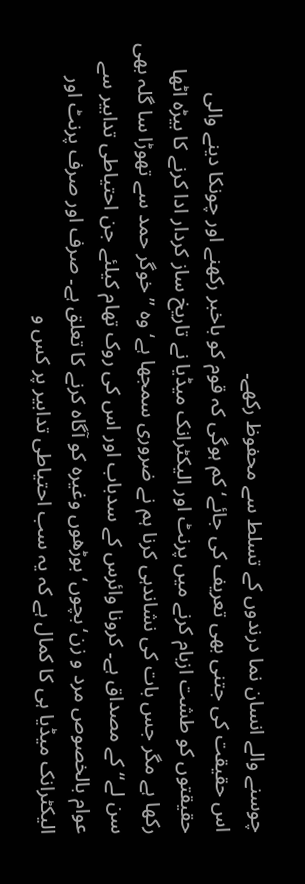چوسنے والے انسان نما درندوں کے تسلط سے محفوظ رکھے۔
اس حقیقت کی جتنی بھی تعریف کی جائے‘ کم ہوگی کہ قوم کو باخبر رکھنے اور چونکا دینے والی حقیقتوں کو طشت ازبام کرنے میں پرنٹ اور الیکٹرانک میڈیا نے تاریخ ساز کردار ادا کرنے کا بیڑہ اٹھا رکھا ہے مگر جس بات کی نشاندہی کرنا ہم نے ضروری سمجھا ہے‘ وہ ’’خوگر حمد سے تھوڑا سا گلہ بھی سن لے‘‘ کے مصداق ہے۔ کرونا وائرس کے سدباب اور اس کی روک تھام کیلئے جن احتیاطی تدابیر سے عوام بالخصوص مرد و زن‘ بچوں‘ بوڑھوں وغیرہ کو آگاہ کرنے کا تعلق ہے۔ صرف اور صرف پرنٹ اور الیکٹرانک میڈیا ہی کا کمال ہے کہ یہ سب احتیاطی تدابیر پر کس و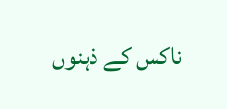ناکس کے ذہنوں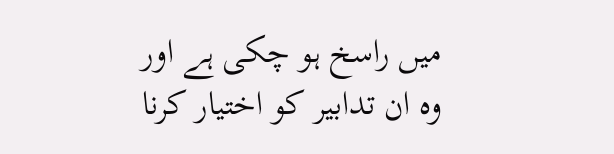میں راسخ ہو چکی ہے اور وہ ان تدابیر کو اختیار کرنا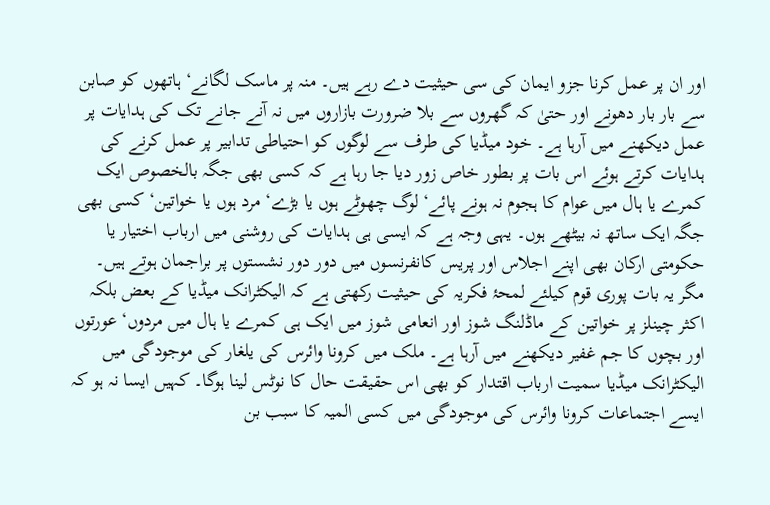اور ان پر عمل کرنا جزو ایمان کی سی حیثیت دے رہے ہیں۔ منہ پر ماسک لگانے‘ ہاتھوں کو صابن سے بار بار دھونے اور حتیٰ کہ گھروں سے بلا ضرورت بازاروں میں نہ آنے جانے تک کی ہدایات پر عمل دیکھنے میں آرہا ہے۔ خود میڈیا کی طرف سے لوگوں کو احتیاطی تدابیر پر عمل کرنے کی ہدایات کرتے ہوئے اس بات پر بطور خاص زور دیا جا رہا ہے کہ کسی بھی جگہ بالخصوص ایک کمرے یا ہال میں عوام کا ہجوم نہ ہونے پائے‘ لوگ چھوٹے ہوں یا بڑے‘ مرد ہوں یا خواتین‘ کسی بھی جگہ ایک ساتھ نہ بیٹھے ہوں۔ یہی وجہ ہے کہ ایسی ہی ہدایات کی روشنی میں ارباب اختیار یا حکومتی ارکان بھی اپنے اجلاس اور پریس کانفرنسوں میں دور دور نشستوں پر براجمان ہوتے ہیں۔ مگر یہ بات پوری قوم کیلئے لمحۂ فکریہ کی حیثیت رکھتی ہے کہ الیکٹرانک میڈیا کے بعض بلکہ اکثر چینلز پر خواتین کے ماڈلنگ شوز اور انعامی شوز میں ایک ہی کمرے یا ہال میں مردوں‘ عورتوں اور بچوں کا جم غفیر دیکھنے میں آرہا ہے۔ ملک میں کرونا وائرس کی یلغار کی موجودگی میں الیکٹرانک میڈیا سمیت ارباب اقتدار کو بھی اس حقیقت حال کا نوٹس لینا ہوگا۔ کہیں ایسا نہ ہو کہ ایسے اجتماعات کرونا وائرس کی موجودگی میں کسی المیہ کا سبب بن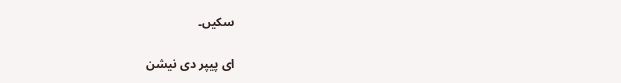سکیں۔

ای پیپر دی نیشن